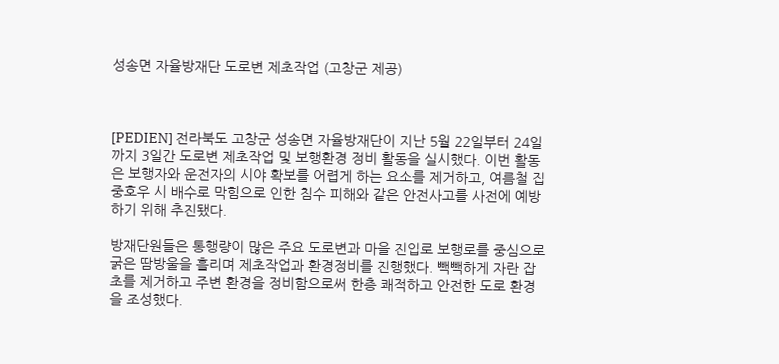성송면 자율방재단 도로변 제초작업 (고창군 제공)



[PEDIEN] 전라북도 고창군 성송면 자율방재단이 지난 5월 22일부터 24일까지 3일간 도로변 제초작업 및 보행환경 정비 활동을 실시했다. 이번 활동은 보행자와 운전자의 시야 확보를 어렵게 하는 요소를 제거하고, 여름철 집중호우 시 배수로 막힘으로 인한 침수 피해와 같은 안전사고를 사전에 예방하기 위해 추진됐다.

방재단원들은 통행량이 많은 주요 도로변과 마을 진입로 보행로를 중심으로 굵은 땀방울을 흘리며 제초작업과 환경정비를 진행했다. 빽빽하게 자란 잡초를 제거하고 주변 환경을 정비함으로써 한층 쾌적하고 안전한 도로 환경을 조성했다.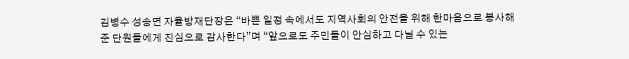김병수 성송면 자율방재단장은 “바쁜 일정 속에서도 지역사회의 안전을 위해 한마음으로 봉사해 준 단원들에게 진심으로 감사한다”며 “앞으로도 주민들이 안심하고 다닐 수 있는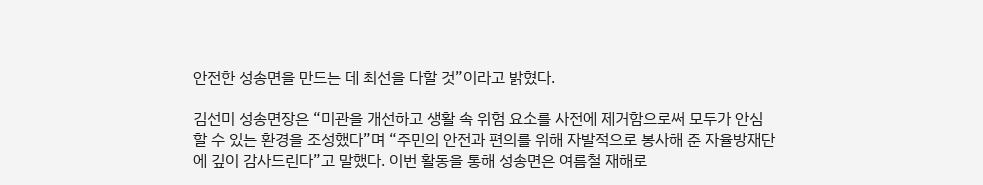안전한 성송면을 만드는 데 최선을 다할 것”이라고 밝혔다.

김선미 성송면장은 “미관을 개선하고 생활 속 위험 요소를 사전에 제거함으로써 모두가 안심할 수 있는 환경을 조성했다”며 “주민의 안전과 편의를 위해 자발적으로 봉사해 준 자율방재단에 깊이 감사드린다”고 말했다. 이번 활동을 통해 성송면은 여름철 재해로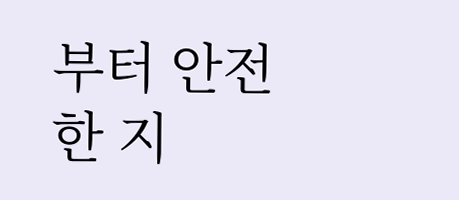부터 안전한 지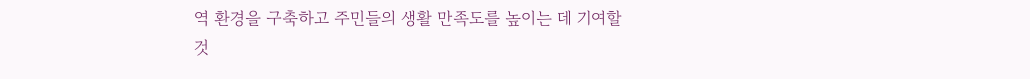역 환경을 구축하고 주민들의 생활 만족도를 높이는 데 기여할 것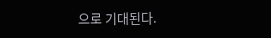으로 기대된다.